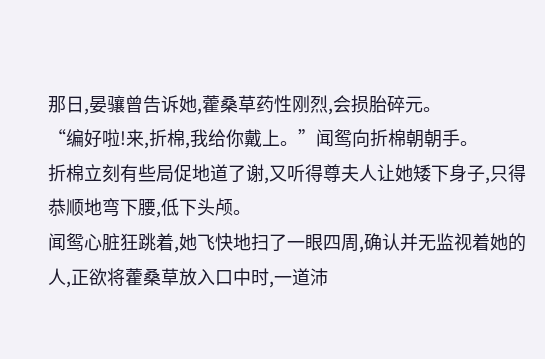那日,晏骧曾告诉她,藿桑草药性刚烈,会损胎碎元。
“编好啦!来,折棉,我给你戴上。”闻鸳向折棉朝朝手。
折棉立刻有些局促地道了谢,又听得尊夫人让她矮下身子,只得恭顺地弯下腰,低下头颅。
闻鸳心脏狂跳着,她飞快地扫了一眼四周,确认并无监视着她的人,正欲将藿桑草放入口中时,一道沛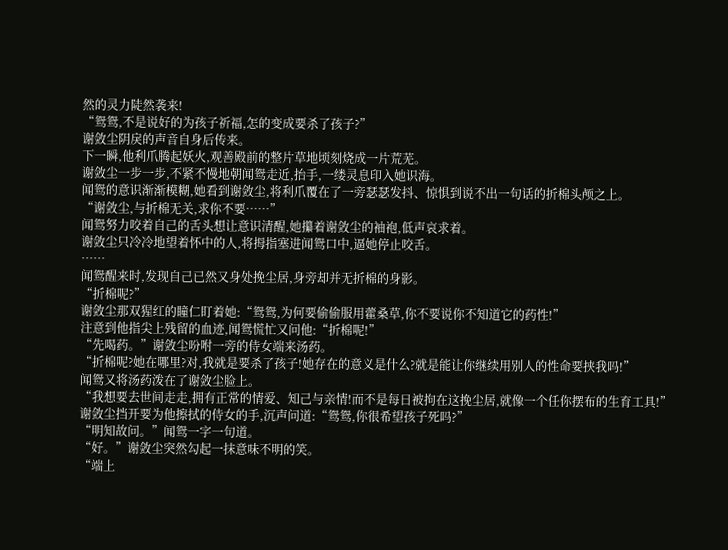然的灵力陡然袭来!
“鸳鸳,不是说好的为孩子祈福,怎的变成要杀了孩子?”
谢敛尘阴戾的声音自身后传来。
下一瞬,他利爪腾起妖火,观善殿前的整片草地顷刻烧成一片荒芜。
谢敛尘一步一步,不紧不慢地朝闻鸳走近,抬手,一缕灵息印入她识海。
闻鸳的意识渐渐模糊,她看到谢敛尘,将利爪覆在了一旁瑟瑟发抖、惊惧到说不出一句话的折棉头颅之上。
“谢敛尘,与折棉无关,求你不要……”
闻鸳努力咬着自己的舌头想让意识清醒,她攥着谢敛尘的袖袍,低声哀求着。
谢敛尘只冷冷地望着怀中的人,将拇指塞进闻鸳口中,逼她停止咬舌。
……
闻鸳醒来时,发现自己已然又身处挽尘居,身旁却并无折棉的身影。
“折棉呢?”
谢敛尘那双猩红的瞳仁盯着她:“鸳鸳,为何要偷偷服用藿桑草,你不要说你不知道它的药性!”
注意到他指尖上残留的血迹,闻鸳慌忙又问他:“折棉呢!”
“先喝药。”谢敛尘吩咐一旁的侍女端来汤药。
“折棉呢?她在哪里?对,我就是要杀了孩子!她存在的意义是什么?就是能让你继续用别人的性命要挟我吗!”
闻鸳又将汤药泼在了谢敛尘脸上。
“我想要去世间走走,拥有正常的情爱、知己与亲情!而不是每日被拘在这挽尘居,就像一个任你摆布的生育工具!”
谢敛尘挡开要为他擦拭的侍女的手,沉声问道:“鸳鸳,你很希望孩子死吗?”
“明知故问。”闻鸳一字一句道。
“好。”谢敛尘突然勾起一抹意味不明的笑。
“端上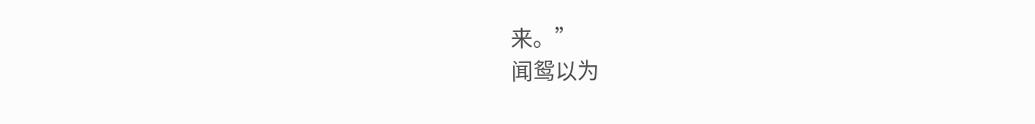来。”
闻鸳以为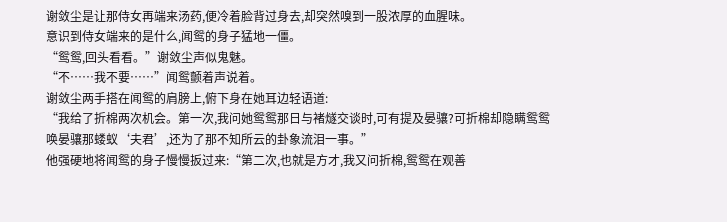谢敛尘是让那侍女再端来汤药,便冷着脸背过身去,却突然嗅到一股浓厚的血腥味。
意识到侍女端来的是什么,闻鸳的身子猛地一僵。
“鸳鸳,回头看看。”谢敛尘声似鬼魅。
“不……我不要……”闻鸳颤着声说着。
谢敛尘两手搭在闻鸳的肩膀上,俯下身在她耳边轻语道:
“我给了折棉两次机会。第一次,我问她鸳鸳那日与褚燧交谈时,可有提及晏骧?可折棉却隐瞒鸳鸳唤晏骧那蝼蚁‘夫君’,还为了那不知所云的卦象流泪一事。”
他强硬地将闻鸳的身子慢慢扳过来:“第二次,也就是方才,我又问折棉,鸳鸳在观善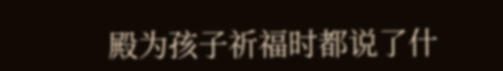殿为孩子祈福时都说了什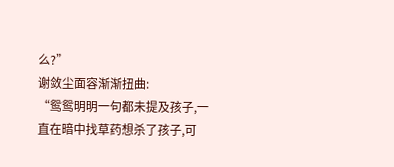么?”
谢敛尘面容渐渐扭曲:
“鸳鸳明明一句都未提及孩子,一直在暗中找草药想杀了孩子,可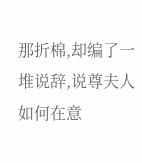那折棉,却编了一堆说辞,说尊夫人如何在意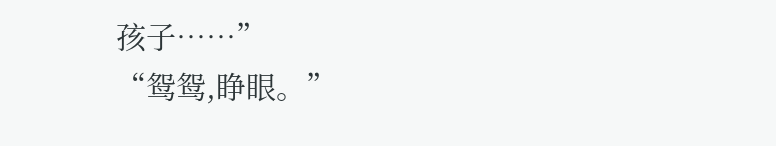孩子……”
“鸳鸳,睁眼。”